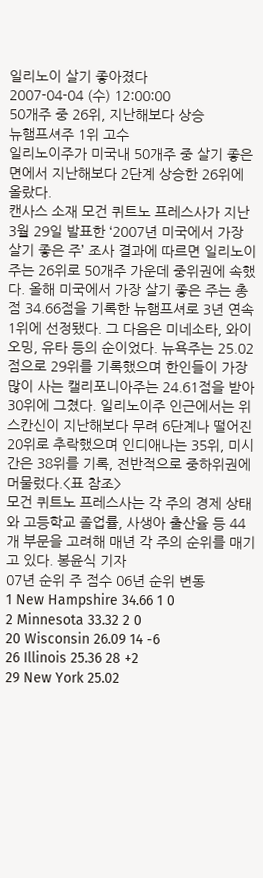일리노이 살기 좋아졌다
2007-04-04 (수) 12:00:00
50개주 중 26위, 지난해보다 상승
뉴햄프셔주 1위 고수
일리노이주가 미국내 50개주 중 살기 좋은 면에서 지난해보다 2단계 상승한 26위에 올랐다.
캔사스 소재 모건 퀴트노 프레스사가 지난 3월 29일 발표한 ‘2007년 미국에서 가장 살기 좋은 주’ 조사 결과에 따르면 일리노이주는 26위로 50개주 가운데 중위권에 속했다. 올해 미국에서 가장 살기 좋은 주는 총점 34.66점을 기록한 뉴햄프셔로 3년 연속 1위에 선정됐다. 그 다음은 미네소타, 와이오밍, 유타 등의 순이었다. 뉴욕주는 25.02점으로 29위를 기록했으며 한인들이 가장 많이 사는 캘리포니아주는 24.61점을 받아 30위에 그쳤다. 일리노이주 인근에서는 위스칸신이 지난해보다 무려 6단계나 떨어진 20위로 추락했으며 인디애나는 35위, 미시간은 38위를 기록, 전반적으로 중하위권에 머물렀다.<표 참조>
모건 퀴트노 프레스사는 각 주의 경제 상태와 고등학교 졸업률, 사생아 출산율 등 44개 부문을 고려해 매년 각 주의 순위를 매기고 있다. 봉윤식 기자
07년 순위 주 점수 06년 순위 변동
1 New Hampshire 34.66 1 0
2 Minnesota 33.32 2 0
20 Wisconsin 26.09 14 -6
26 Illinois 25.36 28 +2
29 New York 25.02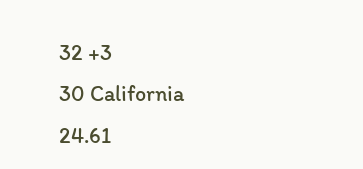32 +3
30 California 24.61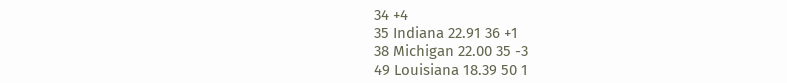34 +4
35 Indiana 22.91 36 +1
38 Michigan 22.00 35 -3
49 Louisiana 18.39 50 1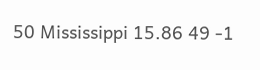50 Mississippi 15.86 49 -1